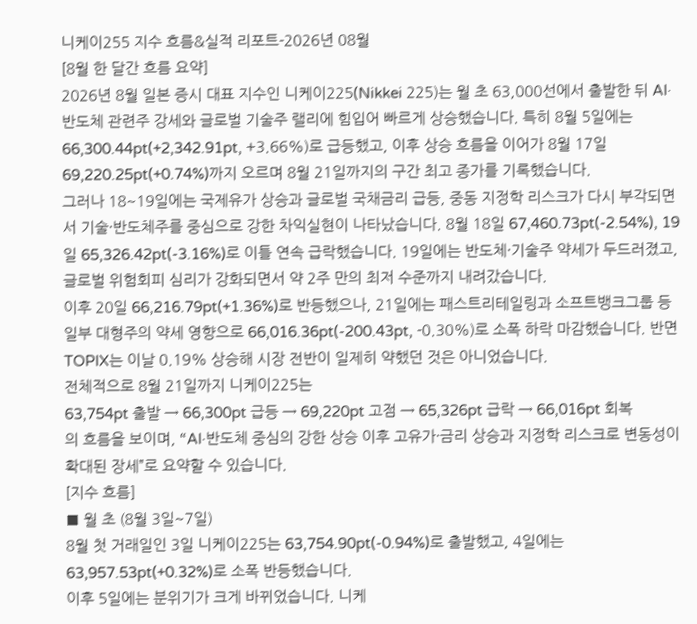니케이255 지수 흐름&실적 리포트-2026년 08월
[8월 한 달간 흐름 요약]
2026년 8월 일본 증시 대표 지수인 니케이225(Nikkei 225)는 월 초 63,000선에서 출발한 뒤 AI·반도체 관련주 강세와 글로벌 기술주 랠리에 힘입어 빠르게 상승했습니다. 특히 8월 5일에는 66,300.44pt(+2,342.91pt, +3.66%)로 급등했고, 이후 상승 흐름을 이어가 8월 17일 69,220.25pt(+0.74%)까지 오르며 8월 21일까지의 구간 최고 종가를 기록했습니다.
그러나 18~19일에는 국제유가 상승과 글로벌 국채금리 급등, 중동 지정학 리스크가 다시 부각되면서 기술·반도체주를 중심으로 강한 차익실현이 나타났습니다. 8월 18일 67,460.73pt(-2.54%), 19일 65,326.42pt(-3.16%)로 이틀 연속 급락했습니다. 19일에는 반도체·기술주 약세가 두드러졌고, 글로벌 위험회피 심리가 강화되면서 약 2주 만의 최저 수준까지 내려갔습니다.
이후 20일 66,216.79pt(+1.36%)로 반등했으나, 21일에는 패스트리테일링과 소프트뱅크그룹 등 일부 대형주의 약세 영향으로 66,016.36pt(-200.43pt, -0.30%)로 소폭 하락 마감했습니다. 반면 TOPIX는 이날 0.19% 상승해 시장 전반이 일제히 약했던 것은 아니었습니다.
전체적으로 8월 21일까지 니케이225는
63,754pt 출발 → 66,300pt 급등 → 69,220pt 고점 → 65,326pt 급락 → 66,016pt 회복
의 흐름을 보이며, “AI·반도체 중심의 강한 상승 이후 고유가·금리 상승과 지정학 리스크로 변동성이 확대된 장세”로 요약할 수 있습니다.
[지수 흐름]
■ 월 초 (8월 3일~7일)
8월 첫 거래일인 3일 니케이225는 63,754.90pt(-0.94%)로 출발했고, 4일에는 63,957.53pt(+0.32%)로 소폭 반등했습니다.
이후 5일에는 분위기가 크게 바뀌었습니다. 니케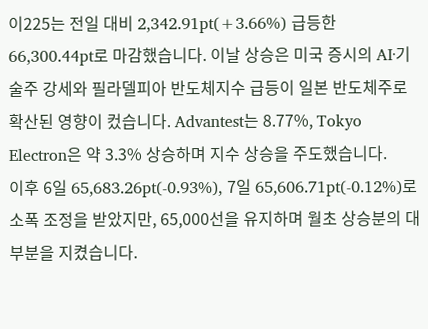이225는 전일 대비 2,342.91pt(+3.66%) 급등한 66,300.44pt로 마감했습니다. 이날 상승은 미국 증시의 AI·기술주 강세와 필라델피아 반도체지수 급등이 일본 반도체주로 확산된 영향이 컸습니다. Advantest는 8.77%, Tokyo Electron은 약 3.3% 상승하며 지수 상승을 주도했습니다.
이후 6일 65,683.26pt(-0.93%), 7일 65,606.71pt(-0.12%)로 소폭 조정을 받았지만, 65,000선을 유지하며 월초 상승분의 대부분을 지켰습니다.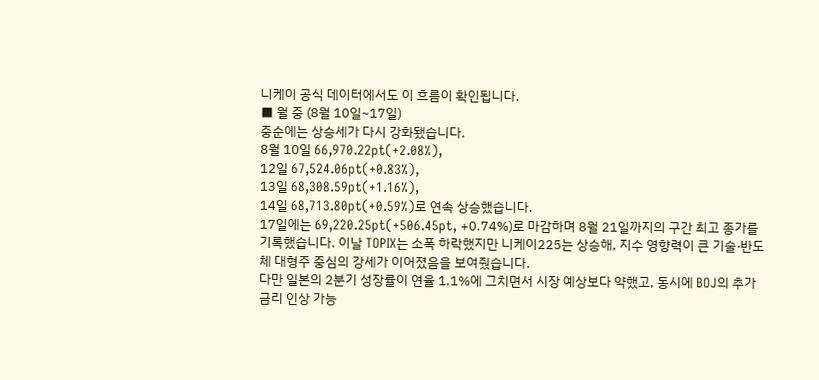니케이 공식 데이터에서도 이 흐름이 확인됩니다.
■ 월 중 (8월 10일~17일)
중순에는 상승세가 다시 강화됐습니다.
8월 10일 66,970.22pt(+2.08%),
12일 67,524.06pt(+0.83%),
13일 68,308.59pt(+1.16%),
14일 68,713.80pt(+0.59%)로 연속 상승했습니다.
17일에는 69,220.25pt(+506.45pt, +0.74%)로 마감하며 8월 21일까지의 구간 최고 종가를 기록했습니다. 이날 TOPIX는 소폭 하락했지만 니케이225는 상승해, 지수 영향력이 큰 기술·반도체 대형주 중심의 강세가 이어졌음을 보여줬습니다.
다만 일본의 2분기 성장률이 연율 1.1%에 그치면서 시장 예상보다 약했고, 동시에 BOJ의 추가 금리 인상 가능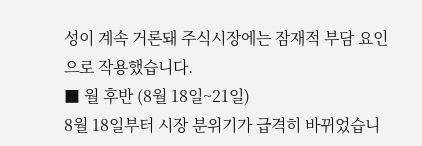성이 계속 거론돼 주식시장에는 잠재적 부담 요인으로 작용했습니다.
■ 월 후반 (8월 18일~21일)
8월 18일부터 시장 분위기가 급격히 바뀌었습니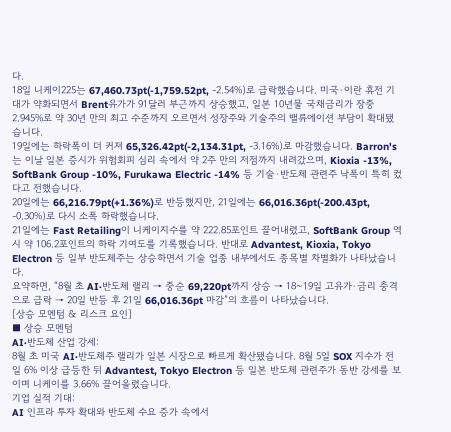다.
18일 니케이225는 67,460.73pt(-1,759.52pt, -2.54%)로 급락했습니다. 미국·이란 휴전 기대가 약화되면서 Brent유가가 91달러 부근까지 상승했고, 일본 10년물 국채금리가 장중 2.945%로 약 30년 만의 최고 수준까지 오르면서 성장주와 기술주의 밸류에이션 부담이 확대됐습니다.
19일에는 하락폭이 더 커져 65,326.42pt(-2,134.31pt, -3.16%)로 마감했습니다. Barron's는 이날 일본 증시가 위험회피 심리 속에서 약 2주 만의 저점까지 내려갔으며, Kioxia -13%, SoftBank Group -10%, Furukawa Electric -14% 등 기술·반도체 관련주 낙폭이 특히 컸다고 전했습니다.
20일에는 66,216.79pt(+1.36%)로 반등했지만, 21일에는 66,016.36pt(-200.43pt, -0.30%)로 다시 소폭 하락했습니다.
21일에는 Fast Retailing이 니케이지수를 약 222.85포인트 끌어내렸고, SoftBank Group 역시 약 106.2포인트의 하락 기여도를 기록했습니다. 반대로 Advantest, Kioxia, Tokyo Electron 등 일부 반도체주는 상승하면서 기술 업종 내부에서도 종목별 차별화가 나타났습니다.
요약하면, “8월 초 AI·반도체 랠리 → 중순 69,220pt까지 상승 → 18~19일 고유가·금리 충격으로 급락 → 20일 반등 후 21일 66,016.36pt 마감”의 흐름이 나타났습니다.
[상승 모멘텀 & 리스크 요인]
■ 상승 모멘텀
AI·반도체 산업 강세:
8월 초 미국 AI·반도체주 랠리가 일본 시장으로 빠르게 확산됐습니다. 8월 5일 SOX 지수가 전일 6% 이상 급등한 뒤 Advantest, Tokyo Electron 등 일본 반도체 관련주가 동반 강세를 보이며 니케이를 3.66% 끌어올렸습니다.
기업 실적 기대:
AI 인프라 투자 확대와 반도체 수요 증가 속에서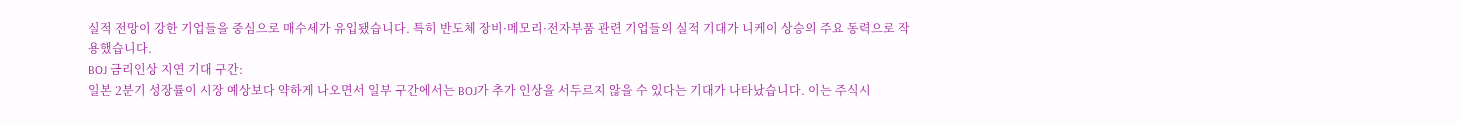실적 전망이 강한 기업들을 중심으로 매수세가 유입됐습니다. 특히 반도체 장비·메모리·전자부품 관련 기업들의 실적 기대가 니케이 상승의 주요 동력으로 작용했습니다.
BOJ 금리인상 지연 기대 구간:
일본 2분기 성장률이 시장 예상보다 약하게 나오면서 일부 구간에서는 BOJ가 추가 인상을 서두르지 않을 수 있다는 기대가 나타났습니다. 이는 주식시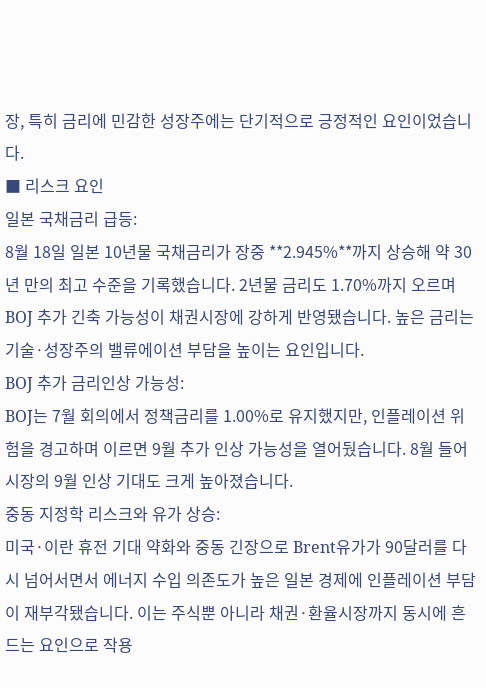장, 특히 금리에 민감한 성장주에는 단기적으로 긍정적인 요인이었습니다.
■ 리스크 요인
일본 국채금리 급등:
8월 18일 일본 10년물 국채금리가 장중 **2.945%**까지 상승해 약 30년 만의 최고 수준을 기록했습니다. 2년물 금리도 1.70%까지 오르며 BOJ 추가 긴축 가능성이 채권시장에 강하게 반영됐습니다. 높은 금리는 기술·성장주의 밸류에이션 부담을 높이는 요인입니다.
BOJ 추가 금리인상 가능성:
BOJ는 7월 회의에서 정책금리를 1.00%로 유지했지만, 인플레이션 위험을 경고하며 이르면 9월 추가 인상 가능성을 열어뒀습니다. 8월 들어 시장의 9월 인상 기대도 크게 높아졌습니다.
중동 지정학 리스크와 유가 상승:
미국·이란 휴전 기대 약화와 중동 긴장으로 Brent유가가 90달러를 다시 넘어서면서 에너지 수입 의존도가 높은 일본 경제에 인플레이션 부담이 재부각됐습니다. 이는 주식뿐 아니라 채권·환율시장까지 동시에 흔드는 요인으로 작용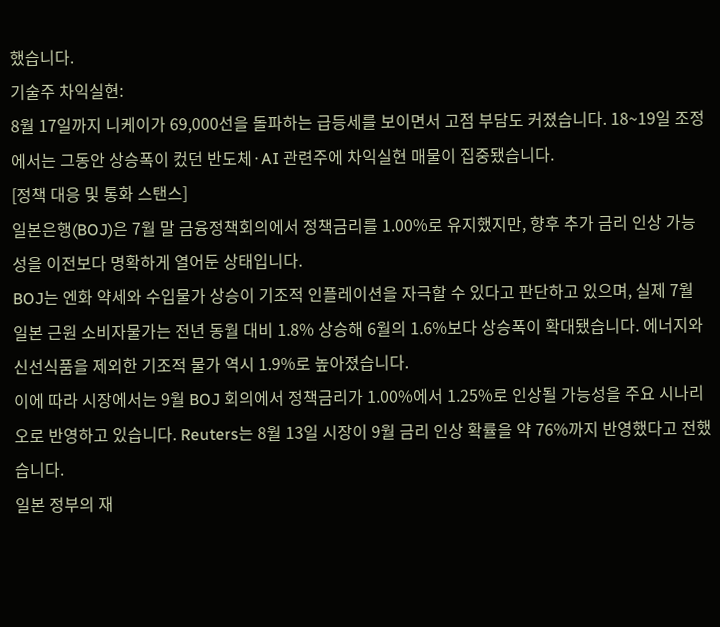했습니다.
기술주 차익실현:
8월 17일까지 니케이가 69,000선을 돌파하는 급등세를 보이면서 고점 부담도 커졌습니다. 18~19일 조정에서는 그동안 상승폭이 컸던 반도체·AI 관련주에 차익실현 매물이 집중됐습니다.
[정책 대응 및 통화 스탠스]
일본은행(BOJ)은 7월 말 금융정책회의에서 정책금리를 1.00%로 유지했지만, 향후 추가 금리 인상 가능성을 이전보다 명확하게 열어둔 상태입니다.
BOJ는 엔화 약세와 수입물가 상승이 기조적 인플레이션을 자극할 수 있다고 판단하고 있으며, 실제 7월 일본 근원 소비자물가는 전년 동월 대비 1.8% 상승해 6월의 1.6%보다 상승폭이 확대됐습니다. 에너지와 신선식품을 제외한 기조적 물가 역시 1.9%로 높아졌습니다.
이에 따라 시장에서는 9월 BOJ 회의에서 정책금리가 1.00%에서 1.25%로 인상될 가능성을 주요 시나리오로 반영하고 있습니다. Reuters는 8월 13일 시장이 9월 금리 인상 확률을 약 76%까지 반영했다고 전했습니다.
일본 정부의 재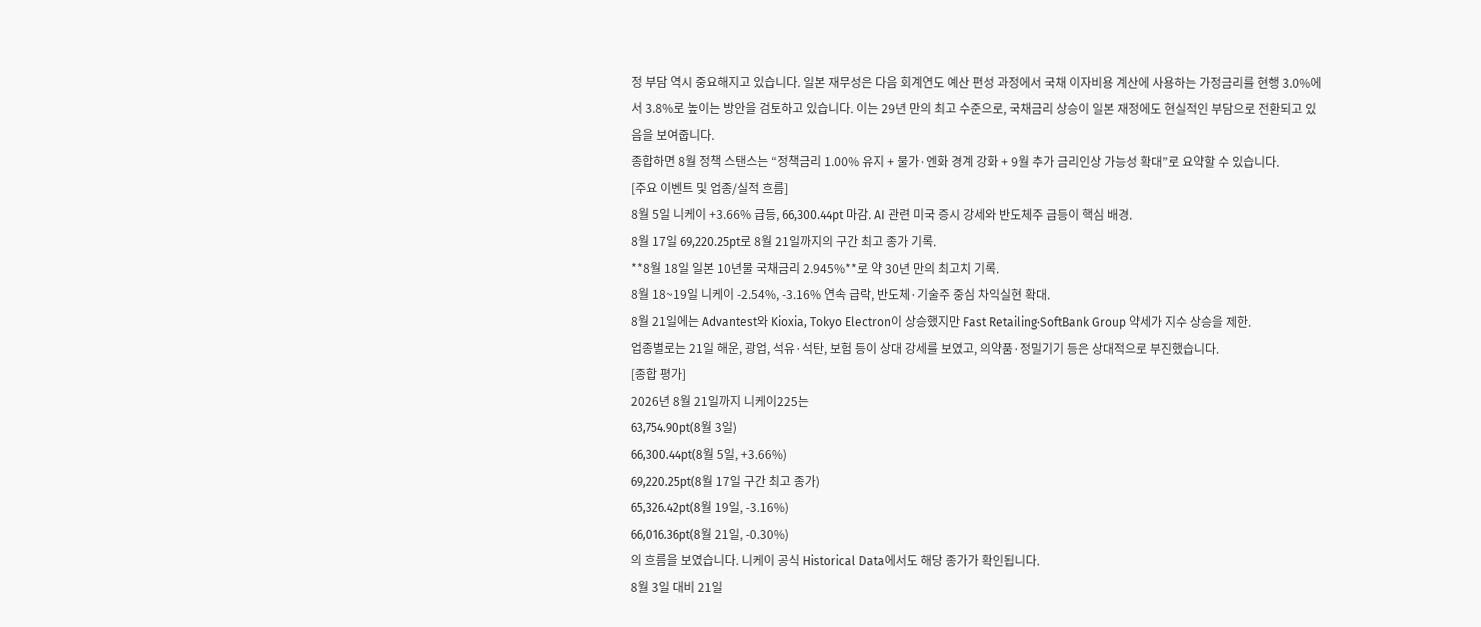정 부담 역시 중요해지고 있습니다. 일본 재무성은 다음 회계연도 예산 편성 과정에서 국채 이자비용 계산에 사용하는 가정금리를 현행 3.0%에서 3.8%로 높이는 방안을 검토하고 있습니다. 이는 29년 만의 최고 수준으로, 국채금리 상승이 일본 재정에도 현실적인 부담으로 전환되고 있음을 보여줍니다.
종합하면 8월 정책 스탠스는 “정책금리 1.00% 유지 + 물가·엔화 경계 강화 + 9월 추가 금리인상 가능성 확대”로 요약할 수 있습니다.
[주요 이벤트 및 업종/실적 흐름]
8월 5일 니케이 +3.66% 급등, 66,300.44pt 마감. AI 관련 미국 증시 강세와 반도체주 급등이 핵심 배경.
8월 17일 69,220.25pt로 8월 21일까지의 구간 최고 종가 기록.
**8월 18일 일본 10년물 국채금리 2.945%**로 약 30년 만의 최고치 기록.
8월 18~19일 니케이 -2.54%, -3.16% 연속 급락, 반도체·기술주 중심 차익실현 확대.
8월 21일에는 Advantest와 Kioxia, Tokyo Electron이 상승했지만 Fast Retailing·SoftBank Group 약세가 지수 상승을 제한.
업종별로는 21일 해운, 광업, 석유·석탄, 보험 등이 상대 강세를 보였고, 의약품·정밀기기 등은 상대적으로 부진했습니다.
[종합 평가]
2026년 8월 21일까지 니케이225는
63,754.90pt(8월 3일)
66,300.44pt(8월 5일, +3.66%)
69,220.25pt(8월 17일 구간 최고 종가)
65,326.42pt(8월 19일, -3.16%)
66,016.36pt(8월 21일, -0.30%)
의 흐름을 보였습니다. 니케이 공식 Historical Data에서도 해당 종가가 확인됩니다.
8월 3일 대비 21일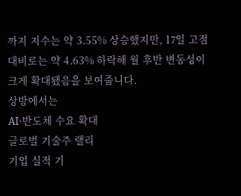까지 지수는 약 3.55% 상승했지만, 17일 고점 대비로는 약 4.63% 하락해 월 후반 변동성이 크게 확대됐음을 보여줍니다.
상방에서는
AI·반도체 수요 확대
글로벌 기술주 랠리
기업 실적 기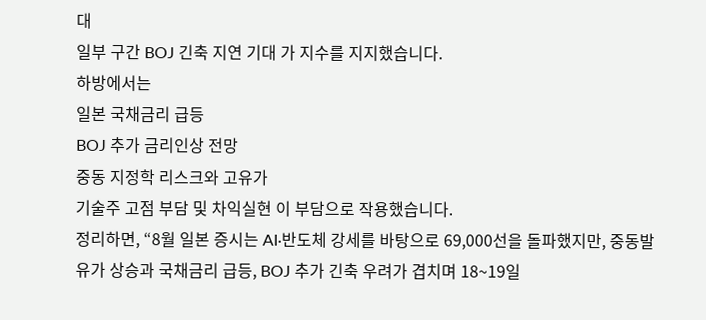대
일부 구간 BOJ 긴축 지연 기대 가 지수를 지지했습니다.
하방에서는
일본 국채금리 급등
BOJ 추가 금리인상 전망
중동 지정학 리스크와 고유가
기술주 고점 부담 및 차익실현 이 부담으로 작용했습니다.
정리하면, “8월 일본 증시는 AI·반도체 강세를 바탕으로 69,000선을 돌파했지만, 중동발 유가 상승과 국채금리 급등, BOJ 추가 긴축 우려가 겹치며 18~19일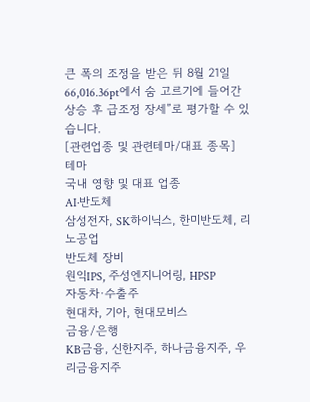큰 폭의 조정을 받은 뒤 8월 21일 66,016.36pt에서 숨 고르기에 들어간 상승 후 급조정 장세”로 평가할 수 있습니다.
[관련업종 및 관련테마/대표 종목]
테마
국내 영향 및 대표 업종
AI·반도체
삼성전자, SK하이닉스, 한미반도체, 리노공업
반도체 장비
원익IPS, 주성엔지니어링, HPSP
자동차·수출주
현대차, 기아, 현대모비스
금융/은행
KB금융, 신한지주, 하나금융지주, 우리금융지주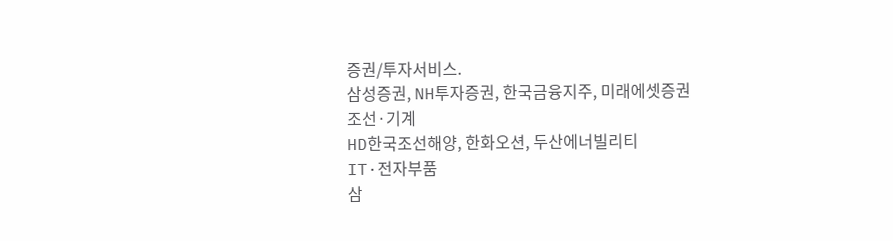증권/투자서비스.
삼성증권, NH투자증권, 한국금융지주, 미래에셋증권
조선·기계
HD한국조선해양, 한화오션, 두산에너빌리티
IT·전자부품
삼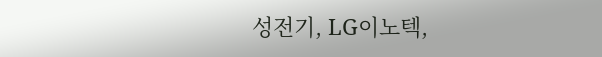성전기, LG이노텍,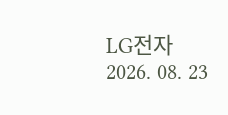LG전자
2026. 08. 23